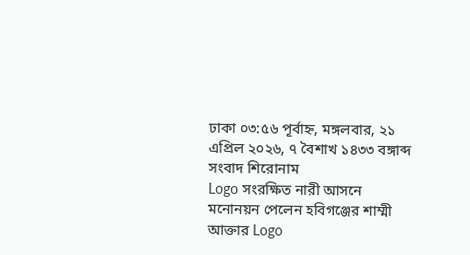ঢাকা ০৩:৫৬ পূর্বাহ্ন, মঙ্গলবার, ২১ এপ্রিল ২০২৬, ৭ বৈশাখ ১৪৩৩ বঙ্গাব্দ
সংবাদ শিরোনাম
Logo সংরক্ষিত নারী আসনে মনোনয়ন পেলেন হবিগঞ্জের শাম্মী আক্তার Logo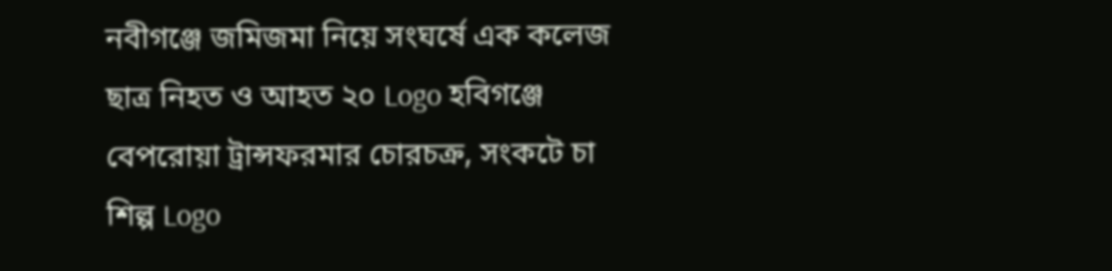নবীগঞ্জে জমিজমা নিয়ে সংঘর্ষে এক কলেজ ছাত্র নিহত ও আহত ২০ Logo হবিগঞ্জে বেপরোয়া ট্রান্সফরমার চোরচক্র, সংকটে চা শিল্প Logo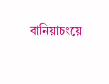বানিয়াচংয়ে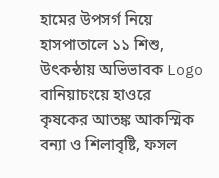হামের উপসর্গ নিয়ে হাসপাতালে ১১ শিশু, উৎকন্ঠায় অভিভাবক Logo বানিয়াচংয়ে হাওরে কৃষকের আতঙ্ক আকস্মিক বন্যা ও শিলাবৃষ্টি, ফসল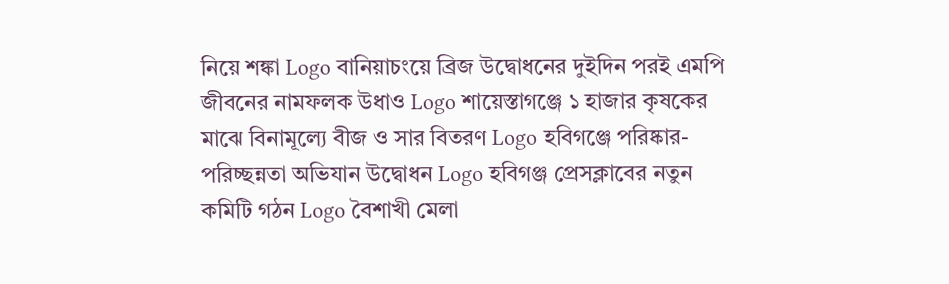নিয়ে শঙ্কা Logo বানিয়াচংয়ে ব্রিজ উদ্বোধনের দুইদিন পরই এমপি জীবনের নামফলক উধাও Logo শায়েস্তাগঞ্জে ১ হাজার কৃষকের মাঝে বিনামূল্যে বীজ ও সার বিতরণ Logo হবিগঞ্জে পরিষ্কার-পরিচ্ছন্নতা অভিযান উদ্বোধন Logo হবিগঞ্জ প্রেসক্লাবের নতুন কমিটি গঠন Logo বৈশাখী মেলা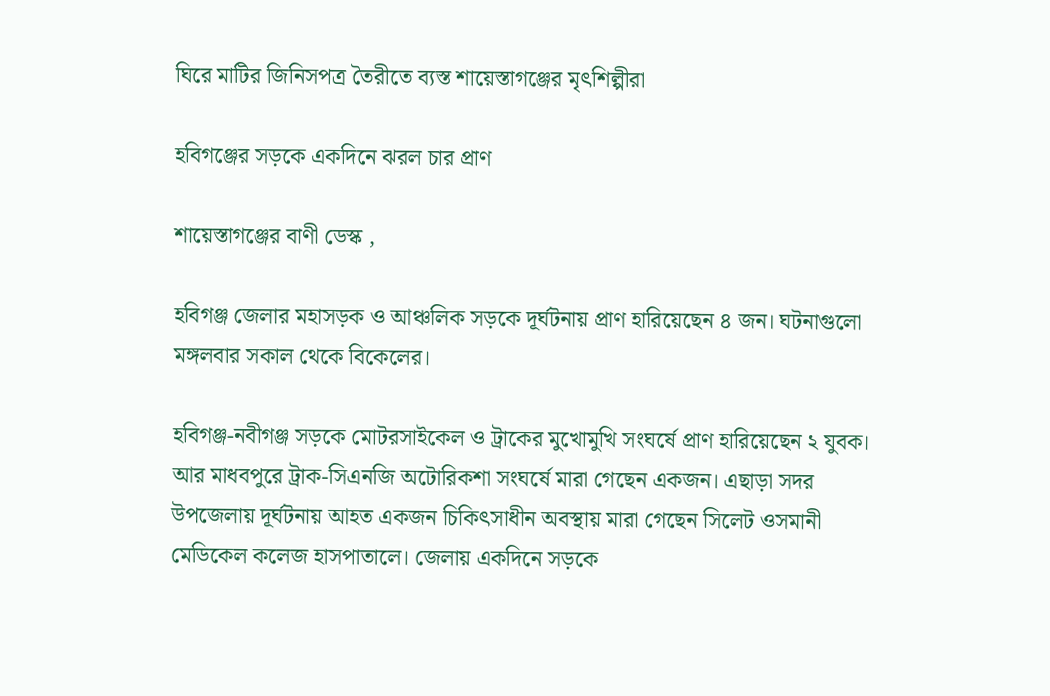ঘিরে মাটির জিনিসপত্র তৈরীতে ব্যস্ত শায়েস্তাগঞ্জের মৃৎশিল্পীরা

হবিগঞ্জের সড়কে একদিনে ঝরল চার প্রাণ

শায়েস্তাগঞ্জের বাণী ডেস্ক ,

হবিগঞ্জ জেলার মহাসড়ক ও আঞ্চলিক সড়কে দূর্ঘটনায় প্রাণ হারিয়েছেন ৪ জন। ঘটনাগুলো মঙ্গলবার সকাল থেকে বিকেলের।

হবিগঞ্জ-নবীগঞ্জ সড়কে মোটরসাইকেল ও ট্রাকের মুখোমুখি সংঘর্ষে প্রাণ হারিয়েছেন ২ যুবক। আর মাধবপুরে ট্রাক-সিএনজি অটোরিকশা সংঘর্ষে মারা গেছেন একজন। এছাড়া সদর উপজেলায় দূর্ঘটনায় আহত একজন চিকিৎসাধীন অবস্থায় মারা গেছেন সিলেট ওসমানী মেডিকেল কলেজ হাসপাতালে। জেলায় একদিনে সড়কে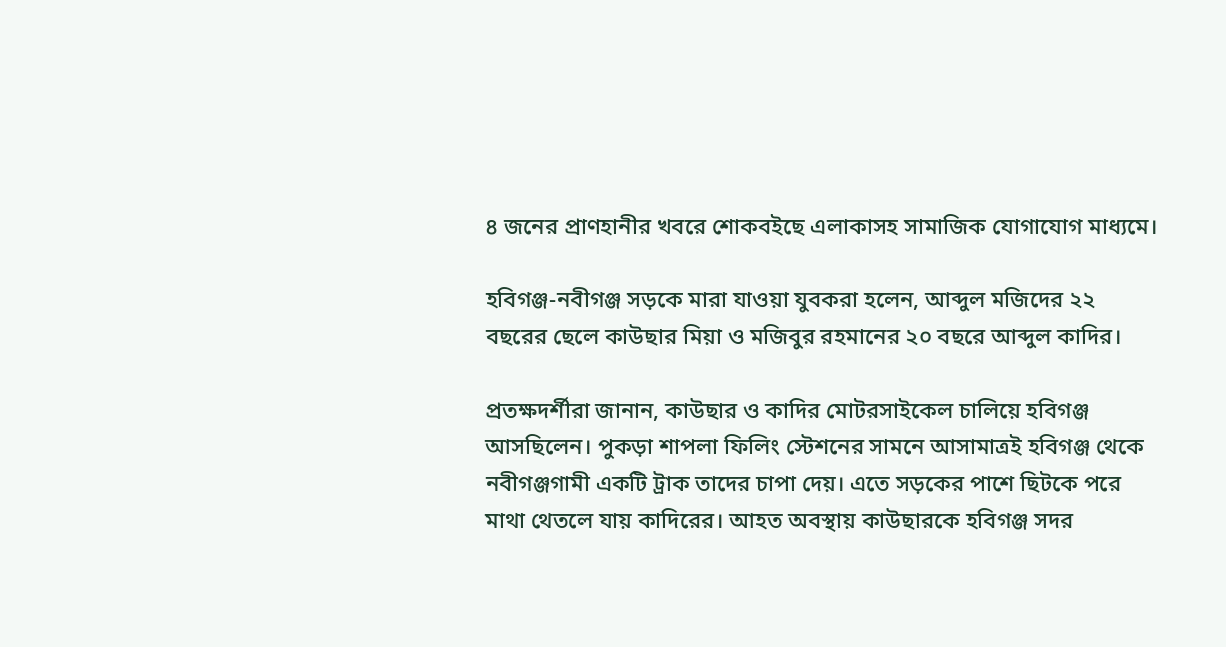৪ জনের প্রাণহানীর খবরে শোকবইছে এলাকাসহ সামাজিক যোগাযোগ মাধ্যমে।

হবিগঞ্জ-নবীগঞ্জ সড়কে মারা যাওয়া যুবকরা হলেন, আব্দুল মজিদের ২২ বছরের ছেলে কাউছার মিয়া ও মজিবুর রহমানের ২০ বছরে আব্দুল কাদির।

প্রতক্ষদর্শীরা জানান, কাউছার ও কাদির মোটরসাইকেল চালিয়ে হবিগঞ্জ আসছিলেন। পুকড়া শাপলা ফিলিং স্টেশনের সামনে আসামাত্রই হবিগঞ্জ থেকে নবীগঞ্জগামী একটি ট্রাক তাদের চাপা দেয়। এতে সড়কের পাশে ছিটকে পরে মাথা থেতলে যায় কাদিরের। আহত অবস্থায় কাউছারকে হবিগঞ্জ সদর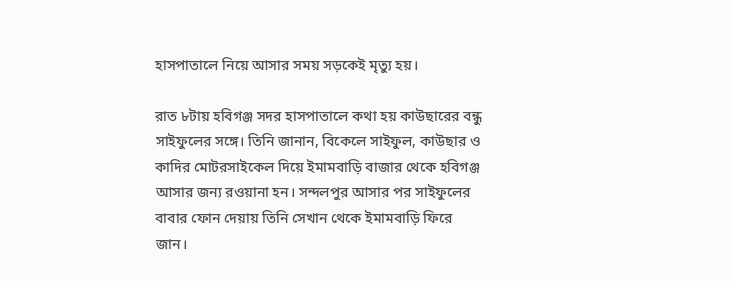হাসপাতালে নিয়ে আসার সময় সড়কেই মৃত্যু হয়।

রাত ৮টায় হবিগঞ্জ সদর হাসপাতালে কথা হয় কাউছারের বন্ধু সাইফুলের সঙ্গে। তিনি জানান, বিকেলে সাইফুল, কাউছার ও কাদির মোটরসাইকেল দিয়ে ইমামবাড়ি বাজার থেকে হবিগঞ্জ আসার জন্য রওয়ানা হন। সন্দলপুর আসার পর সাইফুলের বাবার ফোন দেয়ায় তিনি সেখান থেকে ইমামবাড়ি ফিরে জান।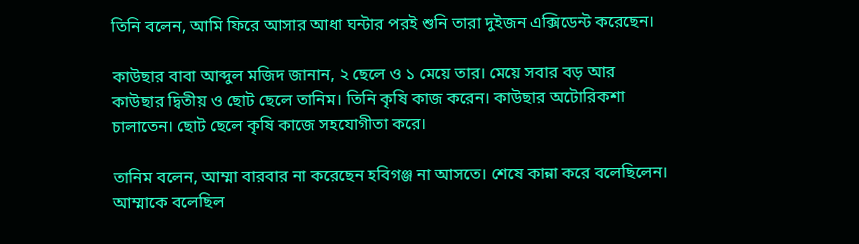তিনি বলেন, আমি ফিরে আসার আধা ঘন্টার পরই শুনি তারা দুইজন এক্সিডেন্ট করেছেন।

কাউছার বাবা আব্দুল মজিদ জানান, ২ ছেলে ও ১ মেয়ে তার। মেয়ে সবার বড় আর কাউছার দ্বিতীয় ও ছোট ছেলে তানিম। তিনি কৃষি কাজ করেন। কাউছার অটোরিকশা চালাতেন। ছোট ছেলে কৃষি কাজে সহযোগীতা করে।

তানিম বলেন, আম্মা বারবার না করেছেন হবিগঞ্জ না আসতে। শেষে কান্না করে বলেছিলেন। আম্মাকে বলেছিল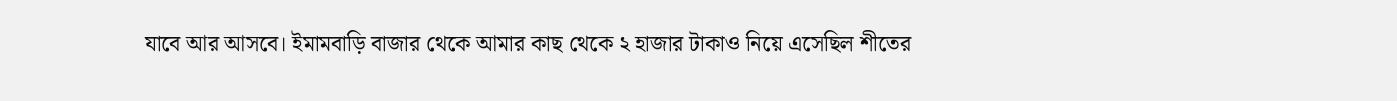যাবে আর আসবে। ইমামবাড়ি বাজার থেকে আমার কাছ থেকে ২ হাজার টাকাও নিয়ে এসেছিল শীতের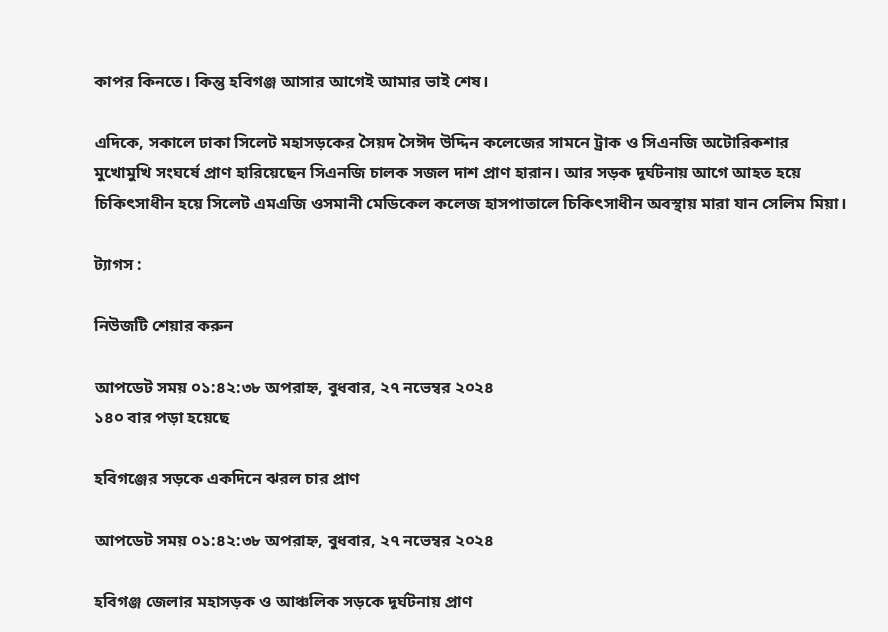কাপর কিনতে। কিন্তু হবিগঞ্জ আসার আগেই আমার ভাই শেষ।

এদিকে, সকালে ঢাকা সিলেট মহাসড়কের সৈয়দ সৈঈদ উদ্দিন কলেজের সামনে ট্রাক ও সিএনজি অটোরিকশার মুখোমুখি সংঘর্ষে প্রাণ হারিয়েছেন সিএনজি চালক সজল দাশ প্রাণ হারান। আর সড়ক দূর্ঘটনায় আগে আহত হয়ে চিকিৎসাধীন হয়ে সিলেট এমএজি ওসমানী মেডিকেল কলেজ হাসপাতালে চিকিৎসাধীন অবস্থায় মারা যান সেলিম মিয়া।

ট্যাগস :

নিউজটি শেয়ার করুন

আপডেট সময় ০১:৪২:৩৮ অপরাহ্ন, বুধবার, ২৭ নভেম্বর ২০২৪
১৪০ বার পড়া হয়েছে

হবিগঞ্জের সড়কে একদিনে ঝরল চার প্রাণ

আপডেট সময় ০১:৪২:৩৮ অপরাহ্ন, বুধবার, ২৭ নভেম্বর ২০২৪

হবিগঞ্জ জেলার মহাসড়ক ও আঞ্চলিক সড়কে দূর্ঘটনায় প্রাণ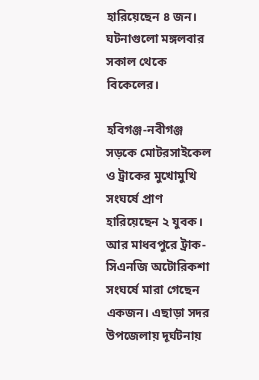হারিয়েছেন ৪ জন। ঘটনাগুলো মঙ্গলবার সকাল থেকে বিকেলের।

হবিগঞ্জ-নবীগঞ্জ সড়কে মোটরসাইকেল ও ট্রাকের মুখোমুখি সংঘর্ষে প্রাণ হারিয়েছেন ২ যুবক। আর মাধবপুরে ট্রাক-সিএনজি অটোরিকশা সংঘর্ষে মারা গেছেন একজন। এছাড়া সদর উপজেলায় দূর্ঘটনায়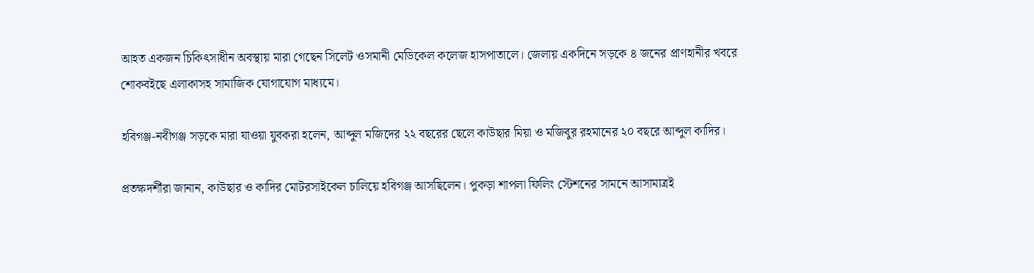আহত একজন চিকিৎসাধীন অবস্থায় মারা গেছেন সিলেট ওসমানী মেডিকেল কলেজ হাসপাতালে। জেলায় একদিনে সড়কে ৪ জনের প্রাণহানীর খবরে শোকবইছে এলাকাসহ সামাজিক যোগাযোগ মাধ্যমে।

হবিগঞ্জ-নবীগঞ্জ সড়কে মারা যাওয়া যুবকরা হলেন, আব্দুল মজিদের ২২ বছরের ছেলে কাউছার মিয়া ও মজিবুর রহমানের ২০ বছরে আব্দুল কাদির।

প্রতক্ষদর্শীরা জানান, কাউছার ও কাদির মোটরসাইকেল চালিয়ে হবিগঞ্জ আসছিলেন। পুকড়া শাপলা ফিলিং স্টেশনের সামনে আসামাত্রই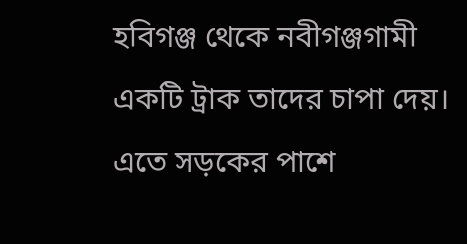হবিগঞ্জ থেকে নবীগঞ্জগামী একটি ট্রাক তাদের চাপা দেয়। এতে সড়কের পাশে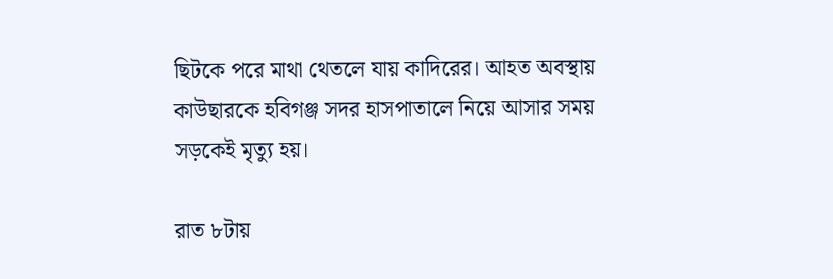ছিটকে পরে মাথা থেতলে যায় কাদিরের। আহত অবস্থায় কাউছারকে হবিগঞ্জ সদর হাসপাতালে নিয়ে আসার সময় সড়কেই মৃত্যু হয়।

রাত ৮টায়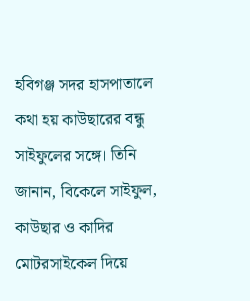হবিগঞ্জ সদর হাসপাতালে কথা হয় কাউছারের বন্ধু সাইফুলের সঙ্গে। তিনি জানান, বিকেলে সাইফুল, কাউছার ও কাদির মোটরসাইকেল দিয়ে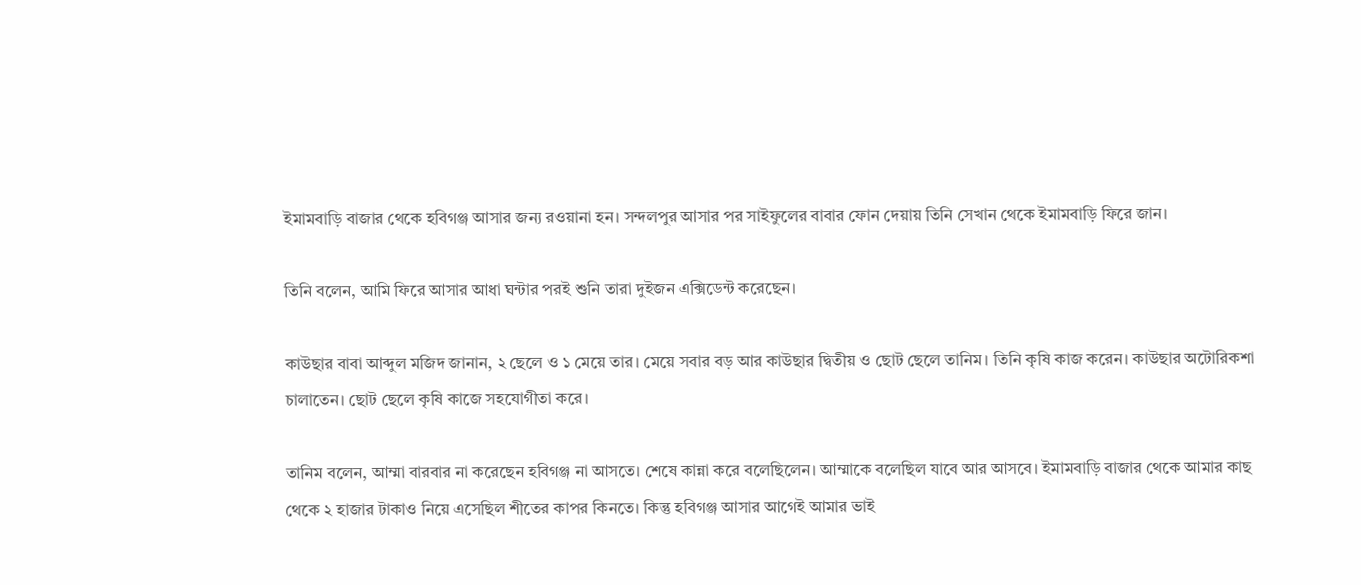ইমামবাড়ি বাজার থেকে হবিগঞ্জ আসার জন্য রওয়ানা হন। সন্দলপুর আসার পর সাইফুলের বাবার ফোন দেয়ায় তিনি সেখান থেকে ইমামবাড়ি ফিরে জান।

তিনি বলেন, আমি ফিরে আসার আধা ঘন্টার পরই শুনি তারা দুইজন এক্সিডেন্ট করেছেন।

কাউছার বাবা আব্দুল মজিদ জানান, ২ ছেলে ও ১ মেয়ে তার। মেয়ে সবার বড় আর কাউছার দ্বিতীয় ও ছোট ছেলে তানিম। তিনি কৃষি কাজ করেন। কাউছার অটোরিকশা চালাতেন। ছোট ছেলে কৃষি কাজে সহযোগীতা করে।

তানিম বলেন, আম্মা বারবার না করেছেন হবিগঞ্জ না আসতে। শেষে কান্না করে বলেছিলেন। আম্মাকে বলেছিল যাবে আর আসবে। ইমামবাড়ি বাজার থেকে আমার কাছ থেকে ২ হাজার টাকাও নিয়ে এসেছিল শীতের কাপর কিনতে। কিন্তু হবিগঞ্জ আসার আগেই আমার ভাই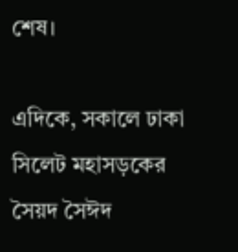শেষ।

এদিকে, সকালে ঢাকা সিলেট মহাসড়কের সৈয়দ সৈঈদ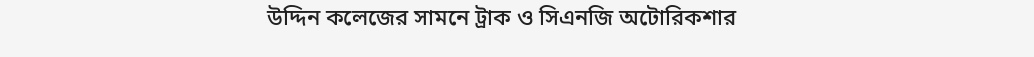উদ্দিন কলেজের সামনে ট্রাক ও সিএনজি অটোরিকশার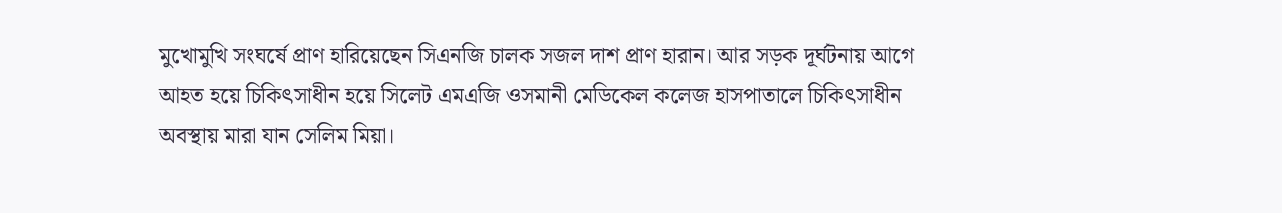মুখোমুখি সংঘর্ষে প্রাণ হারিয়েছেন সিএনজি চালক সজল দাশ প্রাণ হারান। আর সড়ক দূর্ঘটনায় আগে আহত হয়ে চিকিৎসাধীন হয়ে সিলেট এমএজি ওসমানী মেডিকেল কলেজ হাসপাতালে চিকিৎসাধীন অবস্থায় মারা যান সেলিম মিয়া।